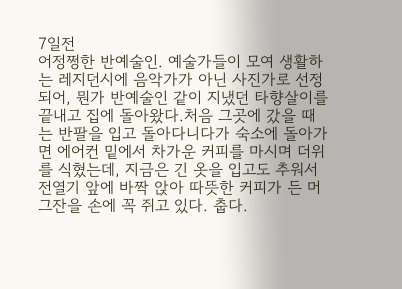7일전
어정쩡한 반예술인. 예술가들이 모여 생활하는 레지던시에 음악가가 아닌 사진가로 선정되어, 뭔가 반예술인 같이 지냈던 타향살이를 끝내고 집에 돌아왔다.처음 그곳에 갔을 때는 반팔을 입고 돌아다니다가 숙소에 돌아가면 에어컨 밑에서 차가운 커피를 마시며 더위를 식혔는데, 지금은 긴 옷을 입고도 추워서 전열기 앞에 바짝 앉아 따뜻한 커피가 든 머그잔을 손에 꼭 쥐고 있다. 춥다.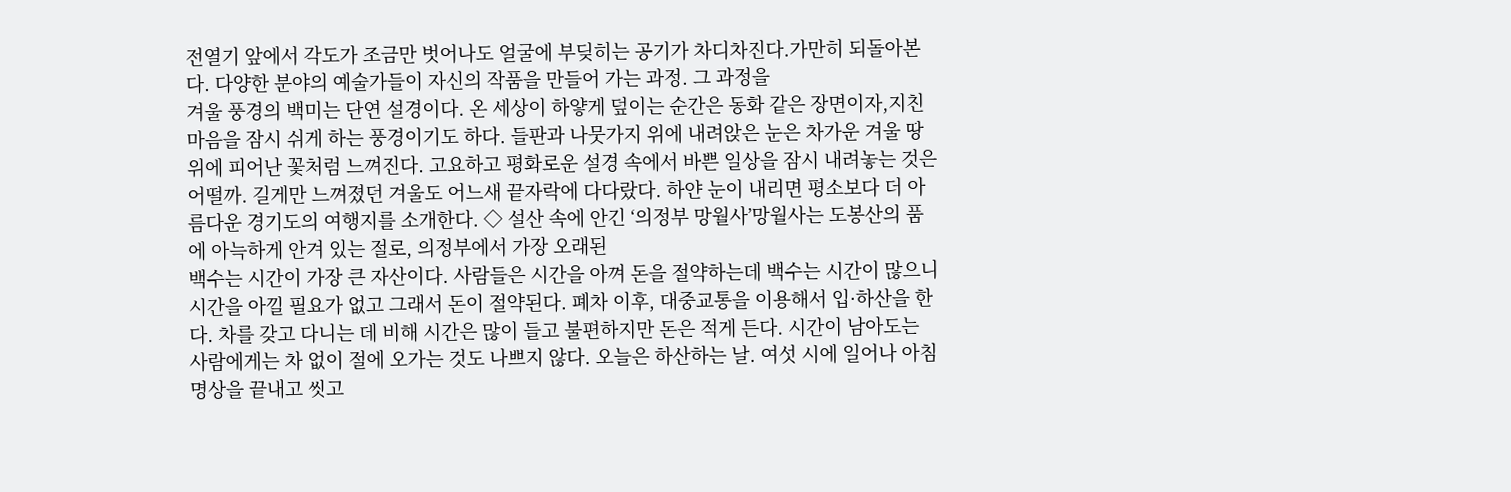전열기 앞에서 각도가 조금만 벗어나도 얼굴에 부딪히는 공기가 차디차진다.가만히 되돌아본다. 다양한 분야의 예술가들이 자신의 작품을 만들어 가는 과정. 그 과정을
겨울 풍경의 백미는 단연 설경이다. 온 세상이 하얗게 덮이는 순간은 동화 같은 장면이자,지친 마음을 잠시 쉬게 하는 풍경이기도 하다. 들판과 나뭇가지 위에 내려앉은 눈은 차가운 겨울 땅 위에 피어난 꽃처럼 느껴진다. 고요하고 평화로운 설경 속에서 바쁜 일상을 잠시 내려놓는 것은 어떨까. 길게만 느껴졌던 겨울도 어느새 끝자락에 다다랐다. 하얀 눈이 내리면 평소보다 더 아름다운 경기도의 여행지를 소개한다. ◇ 설산 속에 안긴 ‘의정부 망월사’망월사는 도봉산의 품에 아늑하게 안겨 있는 절로, 의정부에서 가장 오래된
백수는 시간이 가장 큰 자산이다. 사람들은 시간을 아껴 돈을 절약하는데 백수는 시간이 많으니 시간을 아낄 필요가 없고 그래서 돈이 절약된다. 폐차 이후, 대중교통을 이용해서 입·하산을 한다. 차를 갖고 다니는 데 비해 시간은 많이 들고 불편하지만 돈은 적게 든다. 시간이 남아도는 사람에게는 차 없이 절에 오가는 것도 나쁘지 않다. 오늘은 하산하는 날. 여섯 시에 일어나 아침 명상을 끝내고 씻고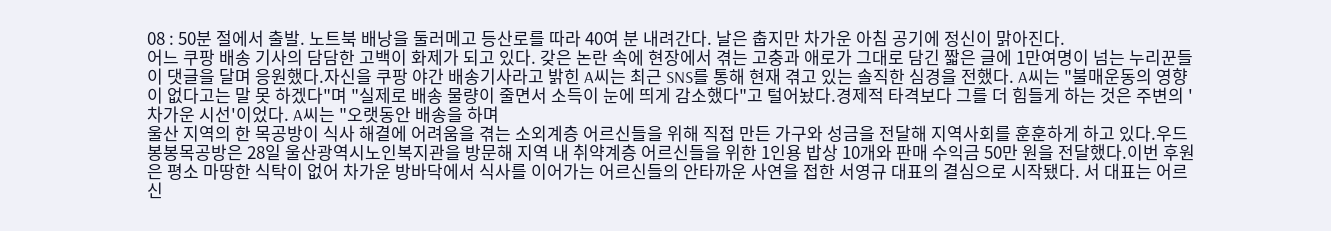08 : 50분 절에서 출발. 노트북 배낭을 둘러메고 등산로를 따라 40여 분 내려간다. 날은 춥지만 차가운 아침 공기에 정신이 맑아진다.
어느 쿠팡 배송 기사의 담담한 고백이 화제가 되고 있다. 갖은 논란 속에 현장에서 겪는 고충과 애로가 그대로 담긴 짧은 글에 1만여명이 넘는 누리꾼들이 댓글을 달며 응원했다.자신을 쿠팡 야간 배송기사라고 밝힌 A씨는 최근 SNS를 통해 현재 겪고 있는 솔직한 심경을 전했다. A씨는 "불매운동의 영향이 없다고는 말 못 하겠다"며 "실제로 배송 물량이 줄면서 소득이 눈에 띄게 감소했다"고 털어놨다.경제적 타격보다 그를 더 힘들게 하는 것은 주변의 '차가운 시선'이었다. A씨는 "오랫동안 배송을 하며
울산 지역의 한 목공방이 식사 해결에 어려움을 겪는 소외계층 어르신들을 위해 직접 만든 가구와 성금을 전달해 지역사회를 훈훈하게 하고 있다.우드봉봉목공방은 28일 울산광역시노인복지관을 방문해 지역 내 취약계층 어르신들을 위한 1인용 밥상 10개와 판매 수익금 50만 원을 전달했다.이번 후원은 평소 마땅한 식탁이 없어 차가운 방바닥에서 식사를 이어가는 어르신들의 안타까운 사연을 접한 서영규 대표의 결심으로 시작됐다. 서 대표는 어르신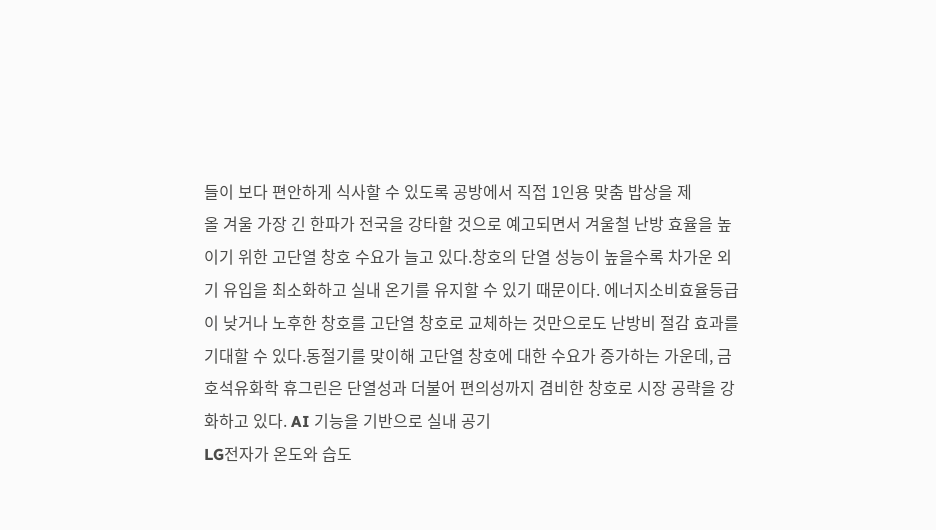들이 보다 편안하게 식사할 수 있도록 공방에서 직접 1인용 맞춤 밥상을 제
올 겨울 가장 긴 한파가 전국을 강타할 것으로 예고되면서 겨울철 난방 효율을 높이기 위한 고단열 창호 수요가 늘고 있다.창호의 단열 성능이 높을수록 차가운 외기 유입을 최소화하고 실내 온기를 유지할 수 있기 때문이다. 에너지소비효율등급이 낮거나 노후한 창호를 고단열 창호로 교체하는 것만으로도 난방비 절감 효과를 기대할 수 있다.동절기를 맞이해 고단열 창호에 대한 수요가 증가하는 가운데, 금호석유화학 휴그린은 단열성과 더불어 편의성까지 겸비한 창호로 시장 공략을 강화하고 있다. AI 기능을 기반으로 실내 공기
LG전자가 온도와 습도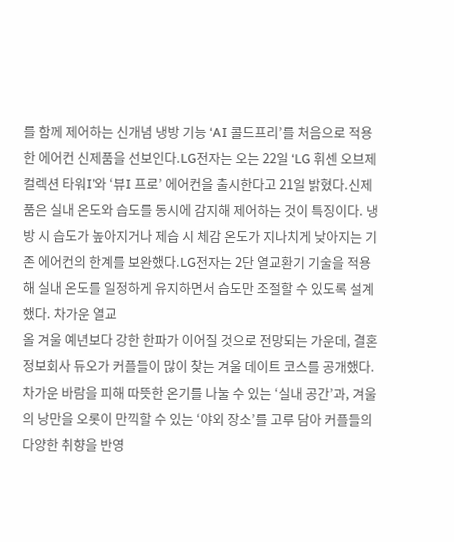를 함께 제어하는 신개념 냉방 기능 ‘AI 콜드프리’를 처음으로 적용한 에어컨 신제품을 선보인다.LG전자는 오는 22일 ‘LG 휘센 오브제컬렉션 타워I’와 ‘뷰I 프로’ 에어컨을 출시한다고 21일 밝혔다.신제품은 실내 온도와 습도를 동시에 감지해 제어하는 것이 특징이다. 냉방 시 습도가 높아지거나 제습 시 체감 온도가 지나치게 낮아지는 기존 에어컨의 한계를 보완했다.LG전자는 2단 열교환기 기술을 적용해 실내 온도를 일정하게 유지하면서 습도만 조절할 수 있도록 설계했다. 차가운 열교
올 겨울 예년보다 강한 한파가 이어질 것으로 전망되는 가운데, 결혼정보회사 듀오가 커플들이 많이 찾는 겨울 데이트 코스를 공개했다. 차가운 바람을 피해 따뜻한 온기를 나눌 수 있는 ‘실내 공간’과, 겨울의 낭만을 오롯이 만끽할 수 있는 ‘야외 장소’를 고루 담아 커플들의 다양한 취향을 반영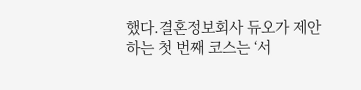했다.결혼정보회사 듀오가 제안하는 첫 번째 코스는 ‘서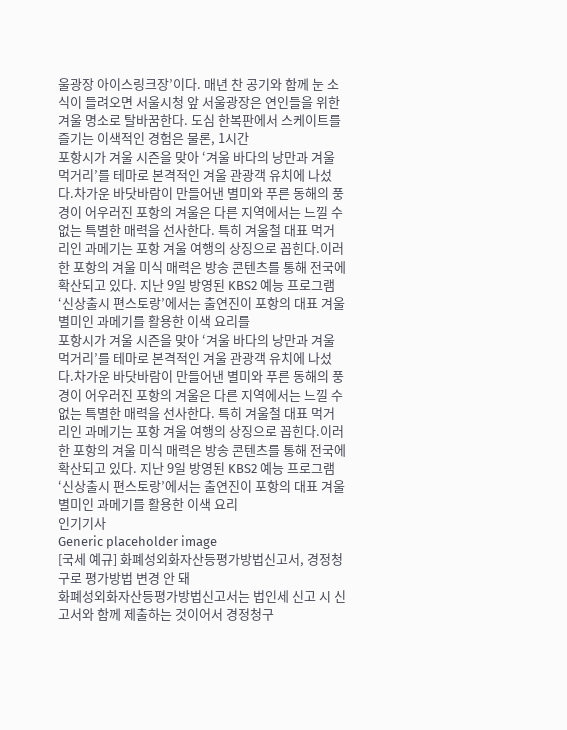울광장 아이스링크장’이다. 매년 찬 공기와 함께 눈 소식이 들려오면 서울시청 앞 서울광장은 연인들을 위한 겨울 명소로 탈바꿈한다. 도심 한복판에서 스케이트를 즐기는 이색적인 경험은 물론, 1시간
포항시가 겨울 시즌을 맞아 ‘겨울 바다의 낭만과 겨울 먹거리’를 테마로 본격적인 겨울 관광객 유치에 나섰다.차가운 바닷바람이 만들어낸 별미와 푸른 동해의 풍경이 어우러진 포항의 겨울은 다른 지역에서는 느낄 수 없는 특별한 매력을 선사한다. 특히 겨울철 대표 먹거리인 과메기는 포항 겨울 여행의 상징으로 꼽힌다.이러한 포항의 겨울 미식 매력은 방송 콘텐츠를 통해 전국에 확산되고 있다. 지난 9일 방영된 KBS2 예능 프로그램 ‘신상출시 편스토랑’에서는 출연진이 포항의 대표 겨울 별미인 과메기를 활용한 이색 요리를
포항시가 겨울 시즌을 맞아 ‘겨울 바다의 낭만과 겨울 먹거리’를 테마로 본격적인 겨울 관광객 유치에 나섰다.차가운 바닷바람이 만들어낸 별미와 푸른 동해의 풍경이 어우러진 포항의 겨울은 다른 지역에서는 느낄 수 없는 특별한 매력을 선사한다. 특히 겨울철 대표 먹거리인 과메기는 포항 겨울 여행의 상징으로 꼽힌다.이러한 포항의 겨울 미식 매력은 방송 콘텐츠를 통해 전국에 확산되고 있다. 지난 9일 방영된 KBS2 예능 프로그램 ‘신상출시 편스토랑’에서는 출연진이 포항의 대표 겨울 별미인 과메기를 활용한 이색 요리
인기기사
Generic placeholder image
[국세 예규] 화폐성외화자산등평가방법신고서, 경정청구로 평가방법 변경 안 돼
화폐성외화자산등평가방법신고서는 법인세 신고 시 신고서와 함께 제출하는 것이어서 경정청구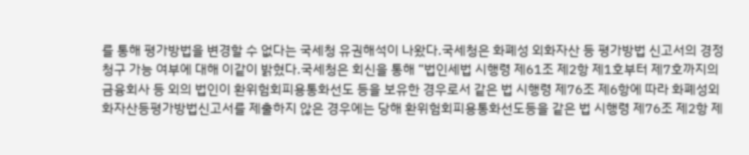를 통해 평가방법을 변경할 수 없다는 국세청 유권해석이 나왔다.국세청은 화폐성 외화자산 등 평가방법 신고서의 경정청구 가능 여부에 대해 이같이 밝혔다.국세청은 회신을 통해 “법인세법 시행령 제61조 제2항 제1호부터 제7호까지의 금융회사 등 외의 법인이 환위험회피용통화선도 등을 보유한 경우로서 같은 법 시행령 제76조 제6항에 따라 화폐성외화자산등평가방법신고서를 제출하지 않은 경우에는 당해 환위험회피용통화선도등을 같은 법 시행령 제76조 제2항 제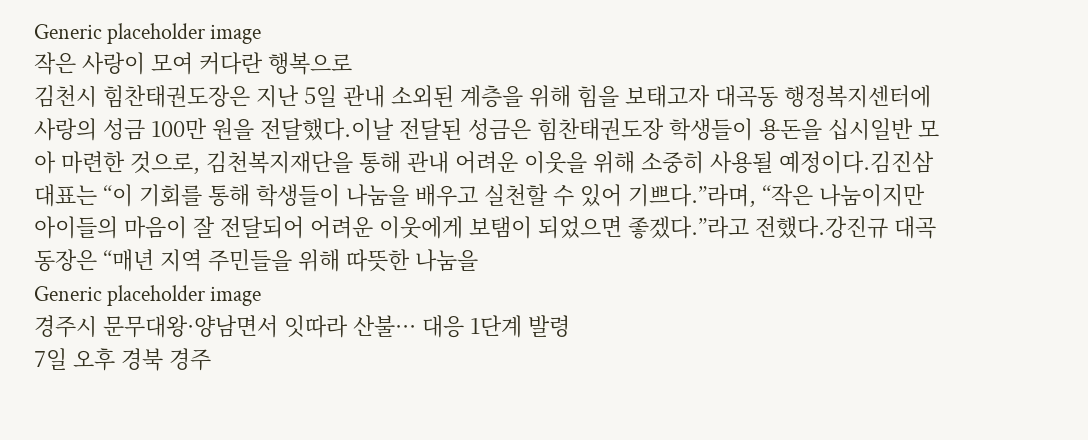Generic placeholder image
작은 사랑이 모여 커다란 행복으로
김천시 힘찬태권도장은 지난 5일 관내 소외된 계층을 위해 힘을 보태고자 대곡동 행정복지센터에 사랑의 성금 100만 원을 전달했다.이날 전달된 성금은 힘찬태권도장 학생들이 용돈을 십시일반 모아 마련한 것으로, 김천복지재단을 통해 관내 어려운 이웃을 위해 소중히 사용될 예정이다.김진삼 대표는 “이 기회를 통해 학생들이 나눔을 배우고 실천할 수 있어 기쁘다.”라며, “작은 나눔이지만 아이들의 마음이 잘 전달되어 어려운 이웃에게 보탬이 되었으면 좋겠다.”라고 전했다.강진규 대곡동장은 “매년 지역 주민들을 위해 따뜻한 나눔을
Generic placeholder image
경주시 문무대왕·양남면서 잇따라 산불··· 대응 1단계 발령
7일 오후 경북 경주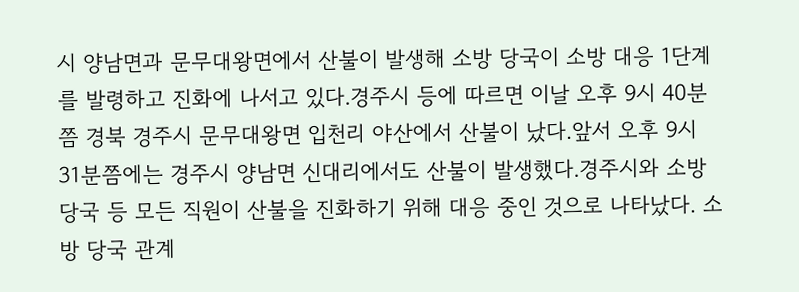시 양남면과 문무대왕면에서 산불이 발생해 소방 당국이 소방 대응 1단계를 발령하고 진화에 나서고 있다.경주시 등에 따르면 이날 오후 9시 40분쯤 경북 경주시 문무대왕면 입천리 야산에서 산불이 났다.앞서 오후 9시 31분쯤에는 경주시 양남면 신대리에서도 산불이 발생했다.경주시와 소방당국 등 모든 직원이 산불을 진화하기 위해 대응 중인 것으로 나타났다. 소방 당국 관계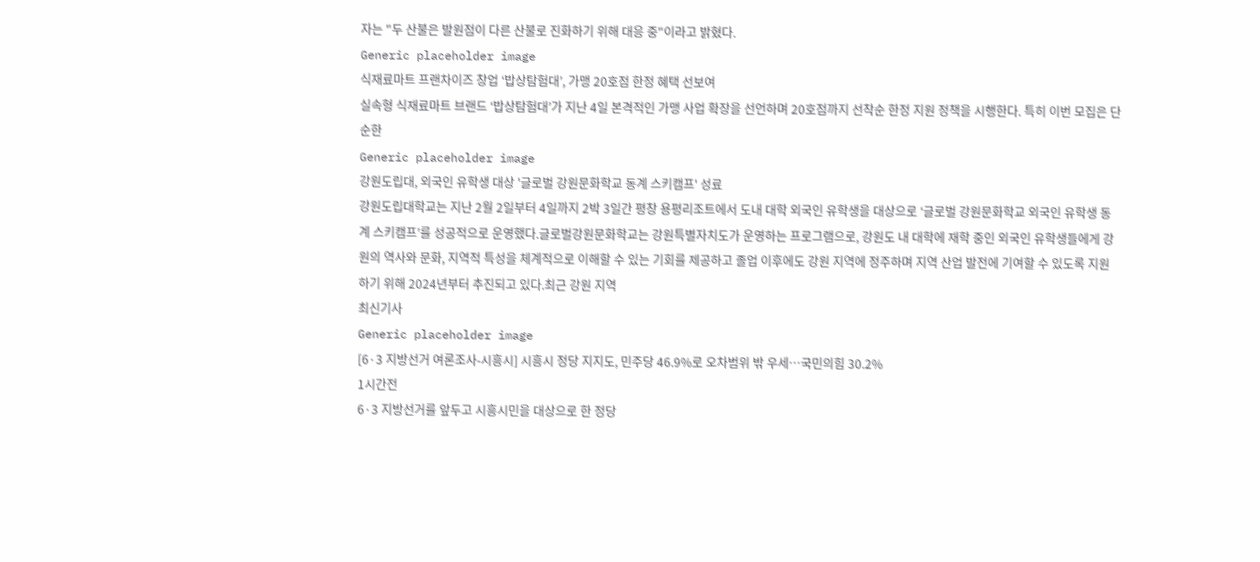자는 "두 산불은 발원점이 다른 산불로 진화하기 위해 대응 중"이라고 밝혔다.
Generic placeholder image
식재료마트 프랜차이즈 창업 ‘밥상탐험대’, 가맹 20호점 한정 혜택 선보여
실속형 식재료마트 브랜드 ‘밥상탐험대’가 지난 4일 본격적인 가맹 사업 확장을 선언하며 20호점까지 선착순 한정 지원 정책을 시행한다. 특히 이번 모집은 단순한
Generic placeholder image
강원도립대, 외국인 유학생 대상 '글로벌 강원문화학교 동계 스키캠프' 성료
강원도립대학교는 지난 2월 2일부터 4일까지 2박 3일간 평창 용평리조트에서 도내 대학 외국인 유학생을 대상으로 ‘글로벌 강원문화학교 외국인 유학생 동계 스키캠프’를 성공적으로 운영했다.글로벌강원문화학교는 강원특별자치도가 운영하는 프로그램으로, 강원도 내 대학에 재학 중인 외국인 유학생들에게 강원의 역사와 문화, 지역적 특성을 체계적으로 이해할 수 있는 기회를 제공하고 졸업 이후에도 강원 지역에 정주하며 지역 산업 발전에 기여할 수 있도록 지원하기 위해 2024년부터 추진되고 있다.최근 강원 지역
최신기사
Generic placeholder image
[6·3 지방선거 여론조사-시흥시] 시흥시 정당 지지도, 민주당 46.9%로 오차범위 밖 우세…국민의힘 30.2%
1시간전
6·3 지방선거를 앞두고 시흥시민을 대상으로 한 정당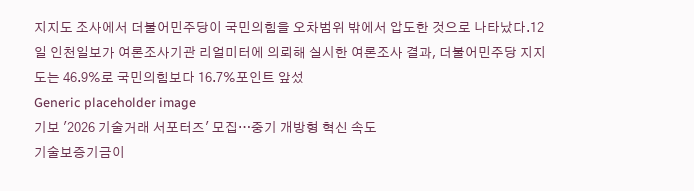지지도 조사에서 더불어민주당이 국민의힘을 오차범위 밖에서 압도한 것으로 나타났다.12일 인천일보가 여론조사기관 리얼미터에 의뢰해 실시한 여론조사 결과, 더불어민주당 지지도는 46.9%로 국민의힘보다 16.7%포인트 앞섰
Generic placeholder image
기보 '2026 기술거래 서포터즈' 모집…중기 개방형 혁신 속도
기술보증기금이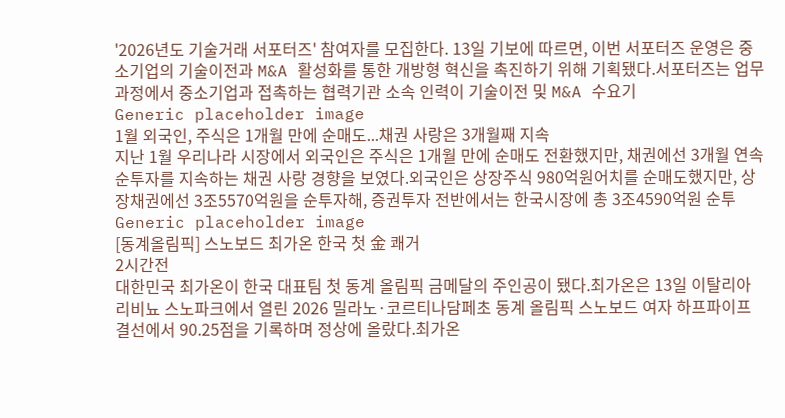'2026년도 기술거래 서포터즈' 참여자를 모집한다. 13일 기보에 따르면, 이번 서포터즈 운영은 중소기업의 기술이전과 M&A 활성화를 통한 개방형 혁신을 촉진하기 위해 기획됐다.서포터즈는 업무 과정에서 중소기업과 접촉하는 협력기관 소속 인력이 기술이전 및 M&A 수요기
Generic placeholder image
1월 외국인, 주식은 1개월 만에 순매도...채권 사랑은 3개월째 지속
지난 1월 우리나라 시장에서 외국인은 주식은 1개월 만에 순매도 전환했지만, 채권에선 3개월 연속 순투자를 지속하는 채권 사랑 경향을 보였다.외국인은 상장주식 980억원어치를 순매도했지만, 상장채권에선 3조5570억원을 순투자해, 증권투자 전반에서는 한국시장에 총 3조4590억원 순투
Generic placeholder image
[동계올림픽] 스노보드 최가온 한국 첫 金 쾌거
2시간전
대한민국 최가온이 한국 대표팀 첫 동계 올림픽 금메달의 주인공이 됐다.최가온은 13일 이탈리아 리비뇨 스노파크에서 열린 2026 밀라노·코르티나담페초 동계 올림픽 스노보드 여자 하프파이프 결선에서 90.25점을 기록하며 정상에 올랐다.최가온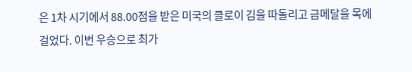은 1차 시기에서 88.00점을 받은 미국의 클로이 김을 따돌리고 금메달을 목에 걸었다. 이번 우승으로 최가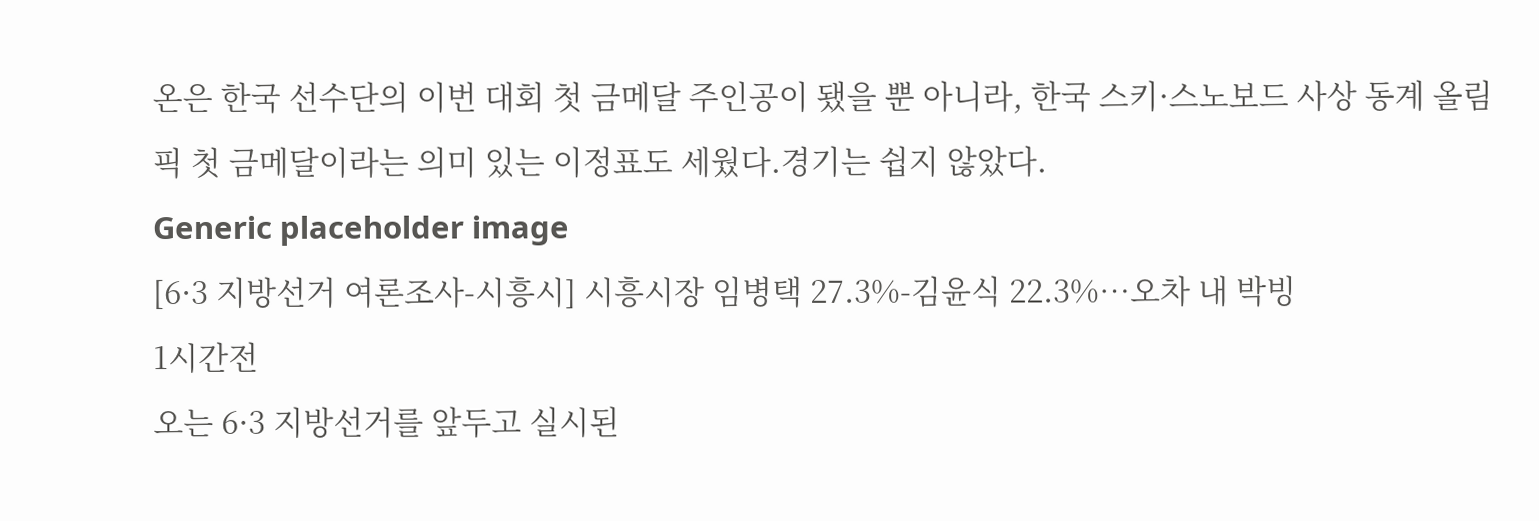온은 한국 선수단의 이번 대회 첫 금메달 주인공이 됐을 뿐 아니라, 한국 스키·스노보드 사상 동계 올림픽 첫 금메달이라는 의미 있는 이정표도 세웠다.경기는 쉽지 않았다.
Generic placeholder image
[6·3 지방선거 여론조사-시흥시] 시흥시장 임병택 27.3%-김윤식 22.3%…오차 내 박빙
1시간전
오는 6·3 지방선거를 앞두고 실시된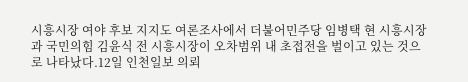시흥시장 여야 후보 지지도 여론조사에서 더불어민주당 임병택 현 시흥시장과 국민의힘 김윤식 전 시흥시장이 오차범위 내 초접전을 벌이고 있는 것으로 나타났다.12일 인천일보 의뢰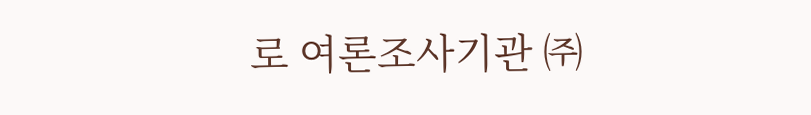로 여론조사기관 ㈜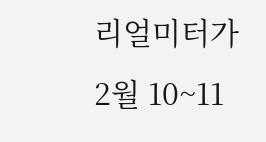리얼미터가 2월 10~11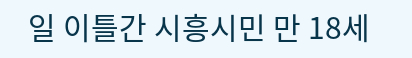일 이틀간 시흥시민 만 18세